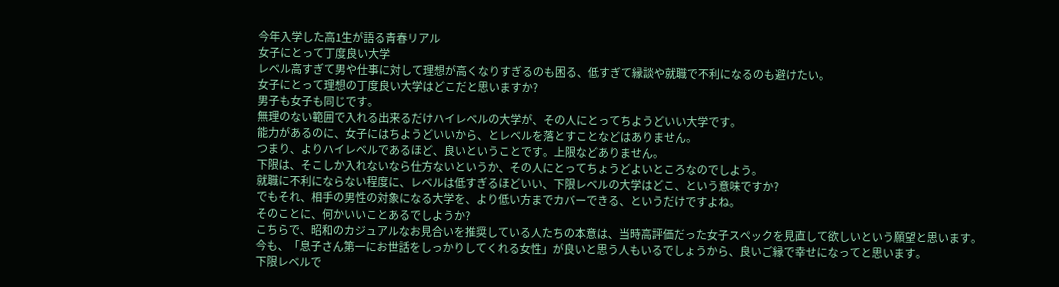今年入学した高1生が語る青春リアル
女子にとって丁度良い大学
レベル高すぎて男や仕事に対して理想が高くなりすぎるのも困る、低すぎて縁談や就職で不利になるのも避けたい。
女子にとって理想の丁度良い大学はどこだと思いますか?
男子も女子も同じです。
無理のない範囲で入れる出来るだけハイレベルの大学が、その人にとってちようどいい大学です。
能力があるのに、女子にはちようどいいから、とレベルを落とすことなどはありません。
つまり、よりハイレベルであるほど、良いということです。上限などありません。
下限は、そこしか入れないなら仕方ないというか、その人にとってちょうどよいところなのでしよう。
就職に不利にならない程度に、レベルは低すぎるほどいい、下限レベルの大学はどこ、という意味ですか?
でもそれ、相手の男性の対象になる大学を、より低い方までカバーできる、というだけですよね。
そのことに、何かいいことあるでしようか?
こちらで、昭和のカジュアルなお見合いを推奨している人たちの本意は、当時高評価だった女子スペックを見直して欲しいという願望と思います。
今も、「息子さん第一にお世話をしっかりしてくれる女性」が良いと思う人もいるでしょうから、良いご縁で幸せになってと思います。
下限レベルで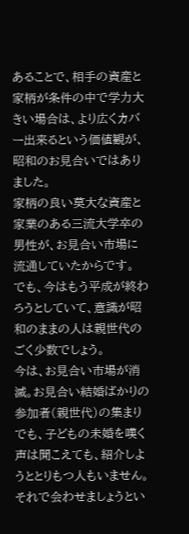あることで、相手の資産と家柄が条件の中で学力大きい場合は、より広くカバー出来るという価値観が、昭和のお見合いではありました。
家柄の良い莫大な資産と家業のある三流大学卒の男性が、お見合い市場に流通していたからです。
でも、今はもう平成が終わろうとしていて、意識が昭和のままの人は親世代のごく少数でしょう。
今は、お見合い市場が消滅。お見合い結婚ばかりの参加者(親世代)の集まりでも、子どもの未婚を嘆く声は聞こえても、紹介しようととりもつ人もいません。それで会わせましょうとい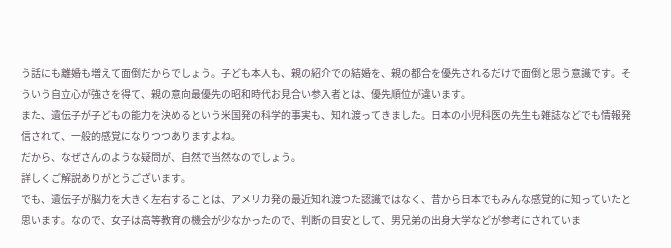う話にも離婚も増えて面倒だからでしょう。子ども本人も、親の紹介での結婚を、親の都合を優先されるだけで面倒と思う意識です。そういう自立心が強さを得て、親の意向最優先の昭和時代お見合い参入者とは、優先順位が違います。
また、遺伝子が子どもの能力を決めるという米国発の科学的事実も、知れ渡ってきました。日本の小児科医の先生も雑誌などでも情報発信されて、一般的感覚になりつつありますよね。
だから、なぜさんのような疑問が、自然で当然なのでしょう。
詳しくご解説ありがとうございます。
でも、遺伝子が脳力を大きく左右することは、アメリカ発の最近知れ渡つた認識ではなく、昔から日本でもみんな感覚的に知っていたと思います。なので、女子は高等教育の機会が少なかったので、判断の目安として、男兄弟の出身大学などが参考にされていま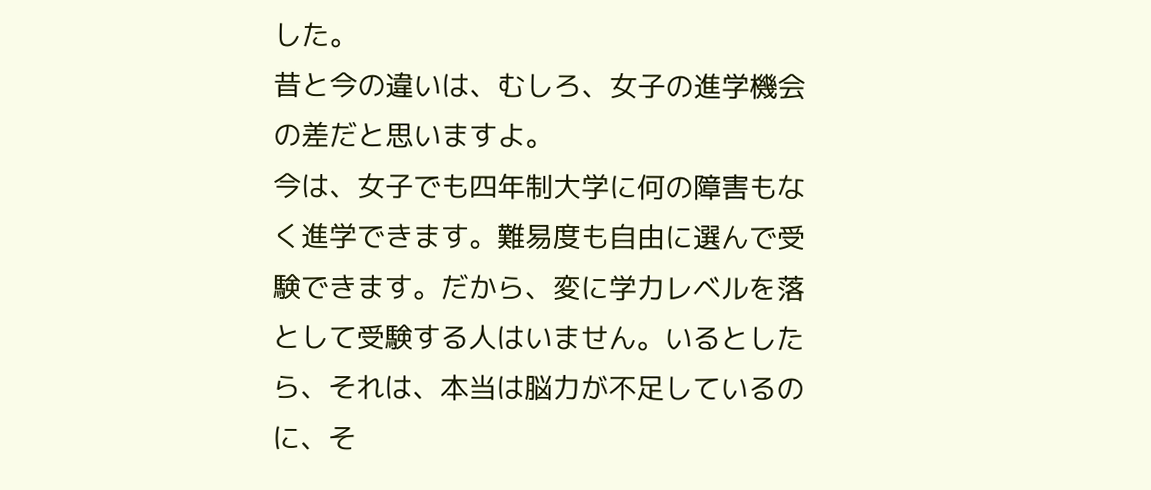した。
昔と今の違いは、むしろ、女子の進学機会の差だと思いますよ。
今は、女子でも四年制大学に何の障害もなく進学できます。難易度も自由に選んで受験できます。だから、変に学力レベルを落として受験する人はいません。いるとしたら、それは、本当は脳力が不足しているのに、そ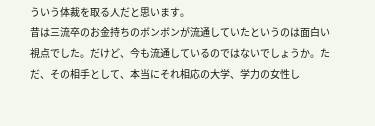ういう体裁を取る人だと思います。
昔は三流卒のお金持ちのボンボンが流通していたというのは面白い視点でした。だけど、今も流通しているのではないでしょうか。ただ、その相手として、本当にそれ相応の大学、学力の女性し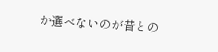か選べないのが昔との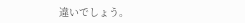違いでしょう。